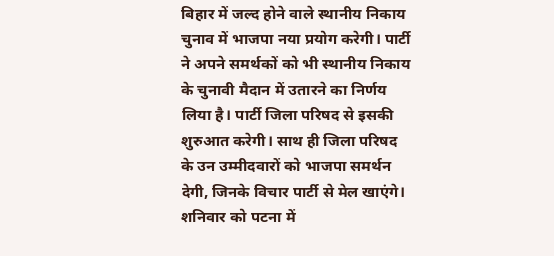बिहार में जल्द होने वाले स्थानीय निकाय चुनाव में भाजपा नया प्रयोग करेगी। पार्टी ने अपने समर्थकों को भी स्थानीय निकाय के चुनावी मैदान में उतारने का निर्णय लिया है। पार्टी जिला परिषद से इसकी शुरुआत करेगी। साथ ही जिला परिषद के उन उम्मीदवारों को भाजपा समर्थन देगी, जिनके विचार पार्टी से मेल खाएंगे। शनिवार को पटना में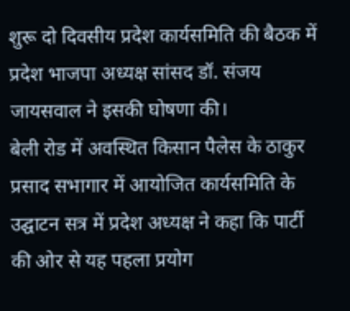शुरू दो दिवसीय प्रदेश कार्यसमिति की बैठक में प्रदेश भाजपा अध्यक्ष सांसद डॉ. संजय जायसवाल ने इसकी घोषणा की।
बेली रोड में अवस्थित किसान पैलेस के ठाकुर प्रसाद सभागार में आयोजित कार्यसमिति के उद्घाटन सत्र में प्रदेश अध्यक्ष ने कहा कि पार्टी की ओर से यह पहला प्रयोग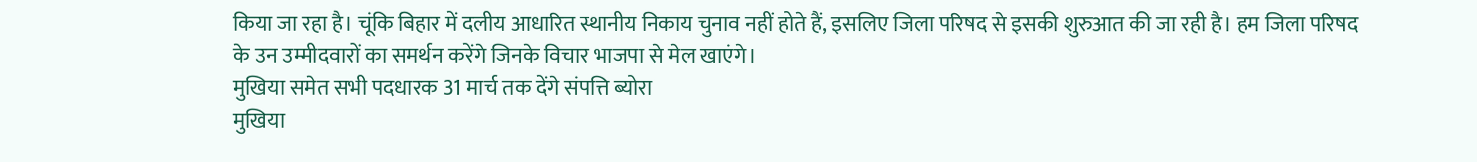किया जा रहा है। चूंकि बिहार में दलीय आधारित स्थानीय निकाय चुनाव नहीं होते हैं, इसलिए जिला परिषद से इसकी शुरुआत की जा रही है। हम जिला परिषद के उन उम्मीदवारों का समर्थन करेंगे जिनके विचार भाजपा से मेल खाएंगे।
मुखिया समेत सभी पदधारक 31 मार्च तक देंगे संपत्ति ब्योरा
मुखिया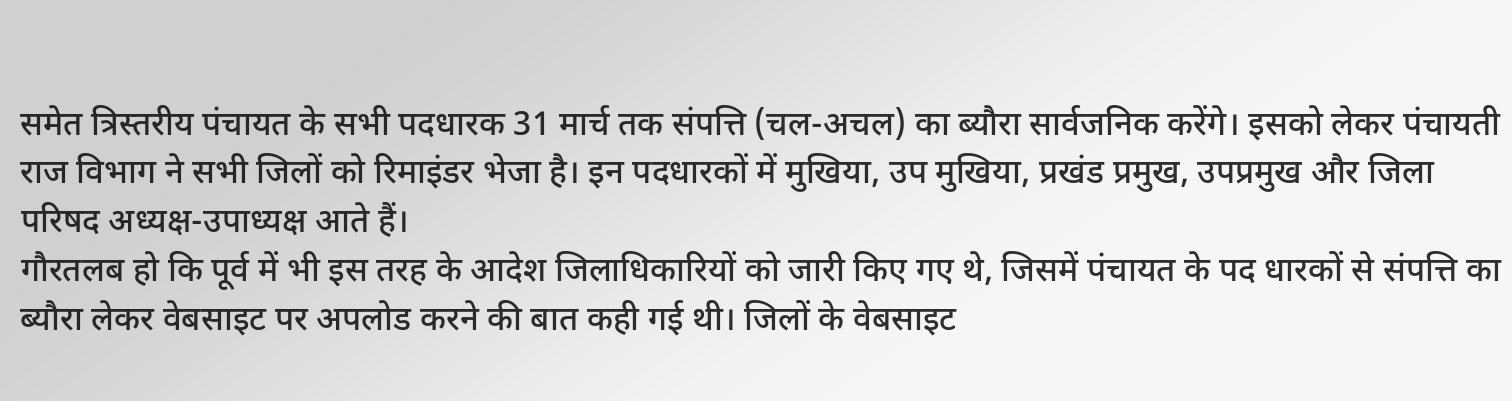समेत त्रिस्तरीय पंचायत के सभी पदधारक 31 मार्च तक संपत्ति (चल-अचल) का ब्यौरा सार्वजनिक करेंगे। इसको लेकर पंचायती राज विभाग ने सभी जिलों को रिमाइंडर भेजा है। इन पदधारकों में मुखिया, उप मुखिया, प्रखंड प्रमुख, उपप्रमुख और जिला परिषद अध्यक्ष-उपाध्यक्ष आते हैं।
गौरतलब हो कि पूर्व में भी इस तरह के आदेश जिलाधिकारियों को जारी किए गए थे, जिसमें पंचायत के पद धारकों से संपत्ति का ब्यौरा लेकर वेबसाइट पर अपलोड करने की बात कही गई थी। जिलों के वेबसाइट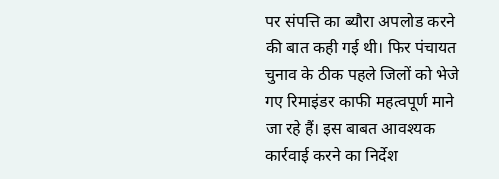पर संपत्ति का ब्यौरा अपलोड करने की बात कही गई थी। फिर पंचायत चुनाव के ठीक पहले जिलों को भेजे गए रिमाइंडर काफी महत्वपूर्ण माने जा रहे हैं। इस बाबत आवश्यक कार्रवाई करने का निर्देश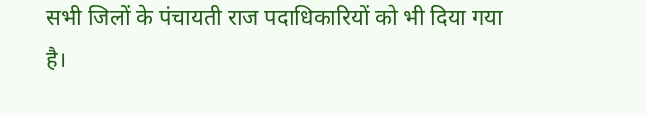सभी जिलों के पंचायती राज पदाधिकारियों को भी दिया गया है।